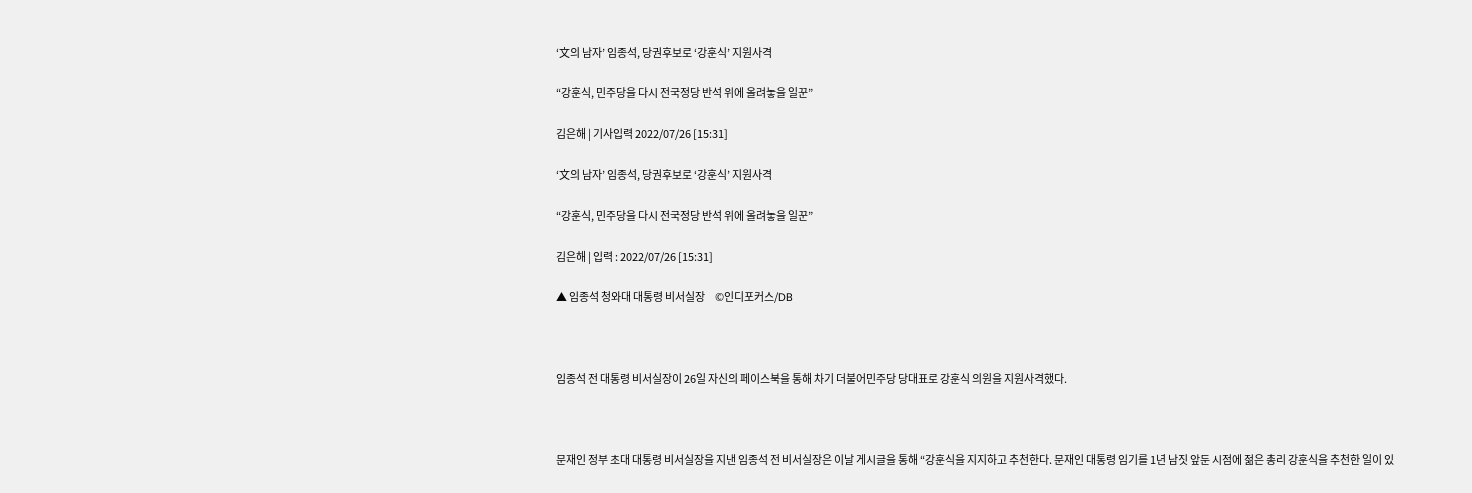‘文의 남자’ 임종석, 당권후보로 ‘강훈식’ 지원사격

“강훈식, 민주당을 다시 전국정당 반석 위에 올려놓을 일꾼”

김은해 | 기사입력 2022/07/26 [15:31]

‘文의 남자’ 임종석, 당권후보로 ‘강훈식’ 지원사격

“강훈식, 민주당을 다시 전국정당 반석 위에 올려놓을 일꾼”

김은해 | 입력 : 2022/07/26 [15:31]

▲ 임종석 청와대 대통령 비서실장     ©인디포커스/DB



임종석 전 대통령 비서실장이 26일 자신의 페이스북을 통해 차기 더불어민주당 당대표로 강훈식 의원을 지원사격했다.



문재인 정부 초대 대통령 비서실장을 지낸 임종석 전 비서실장은 이날 게시글을 통해 “강훈식을 지지하고 추천한다. 문재인 대통령 임기를 1년 남짓 앞둔 시점에 젊은 총리 강훈식을 추천한 일이 있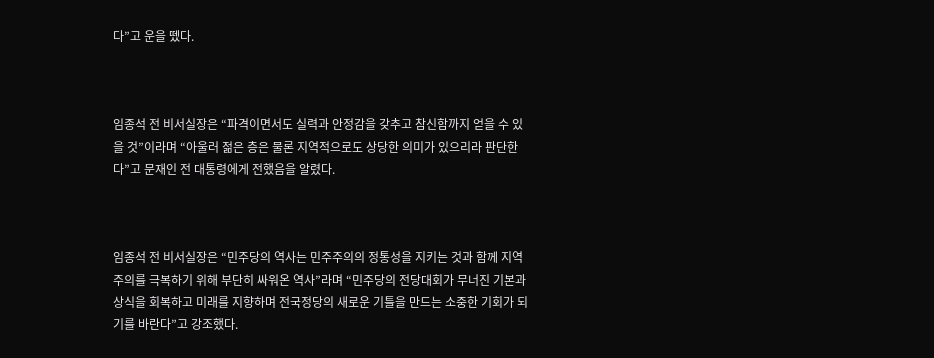다”고 운을 뗐다.



임종석 전 비서실장은 “파격이면서도 실력과 안정감을 갖추고 참신함까지 얻을 수 있을 것”이라며 “아울러 젊은 층은 물론 지역적으로도 상당한 의미가 있으리라 판단한다”고 문재인 전 대통령에게 전했음을 알렸다.



임종석 전 비서실장은 “민주당의 역사는 민주주의의 정통성을 지키는 것과 함께 지역주의를 극복하기 위해 부단히 싸워온 역사”라며 “민주당의 전당대회가 무너진 기본과 상식을 회복하고 미래를 지향하며 전국정당의 새로운 기틀을 만드는 소중한 기회가 되기를 바란다”고 강조했다.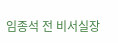임종석 전 비서실장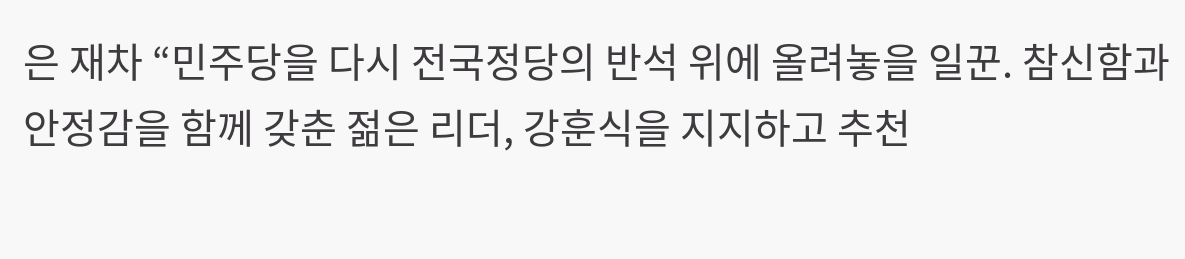은 재차 “민주당을 다시 전국정당의 반석 위에 올려놓을 일꾼. 참신함과 안정감을 함께 갖춘 젊은 리더, 강훈식을 지지하고 추천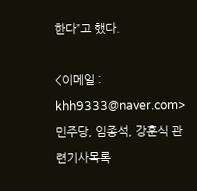한다”고 했다.

<이메일 : khh9333@naver.com>
민주당, 임종석, 강훈식 관련기사목록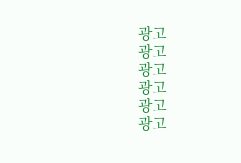광고
광고
광고
광고
광고
광고